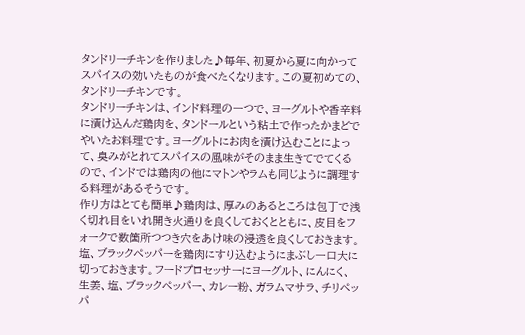タンドリーチキンを作りました♪毎年、初夏から夏に向かってスパイスの効いたものが食べたくなります。この夏初めての、タンドリーチキンです。
タンドリーチキンは、インド料理の一つで、ヨーグルトや香辛料に漬け込んだ鶏肉を、タンドールという粘土で作ったかまどでやいたお料理です。ヨーグルトにお肉を漬け込むことによって、臭みがとれてスパイスの風味がそのまま生きてでてくるので、インドでは鶏肉の他にマトンやラムも同じように調理する料理があるそうです。
作り方はとても簡単♪鶏肉は、厚みのあるところは包丁で浅く切れ目をいれ開き火通りを良くしておくとともに、皮目をフォークで数箇所つつき穴をあけ味の浸透を良くしておきます。塩、ブラックペッパーを鶏肉にすり込むようにまぶし一口大に切っておきます。フードプロセッサーにヨーグルト、にんにく、生姜、塩、ブラックペッパー、カレー粉、ガラムマサラ、チリペッパ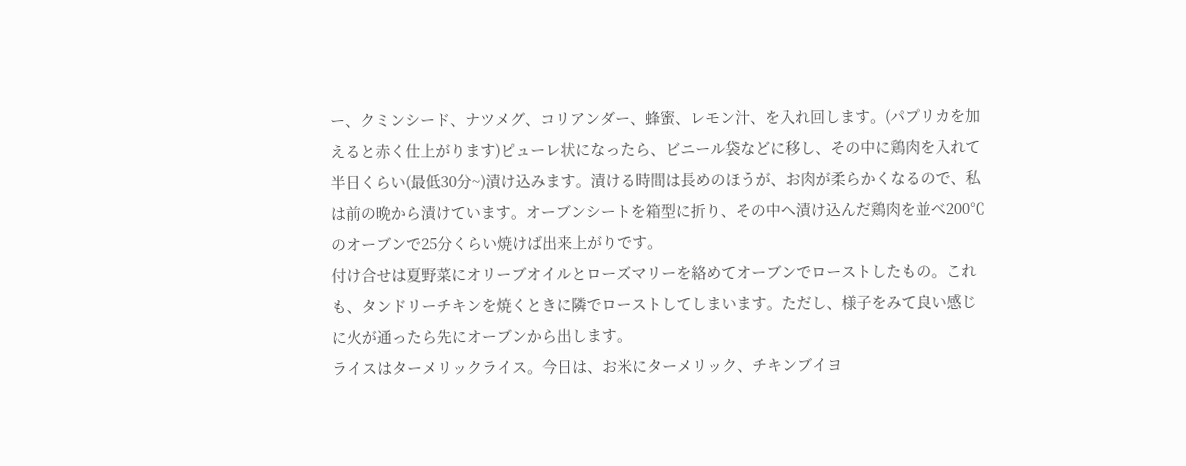ー、クミンシード、ナツメグ、コリアンダー、蜂蜜、レモン汁、を入れ回します。(パプリカを加えると赤く仕上がります)ピューレ状になったら、ビニール袋などに移し、その中に鶏肉を入れて半日くらい(最低30分~)漬け込みます。漬ける時間は長めのほうが、お肉が柔らかくなるので、私は前の晩から漬けています。オーブンシートを箱型に折り、その中へ漬け込んだ鶏肉を並べ200℃のオーブンで25分くらい焼けば出来上がりです。
付け合せは夏野菜にオリーブオイルとローズマリーを絡めてオーブンでローストしたもの。これも、タンドリーチキンを焼くときに隣でローストしてしまいます。ただし、様子をみて良い感じに火が通ったら先にオーブンから出します。
ライスはターメリックライス。今日は、お米にターメリック、チキンブイヨ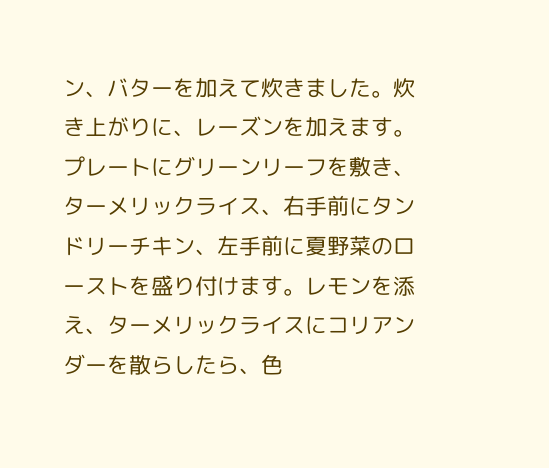ン、バターを加えて炊きました。炊き上がりに、レーズンを加えます。プレートにグリーンリーフを敷き、ターメリックライス、右手前にタンドリーチキン、左手前に夏野菜のローストを盛り付けます。レモンを添え、ターメリックライスにコリアンダーを散らしたら、色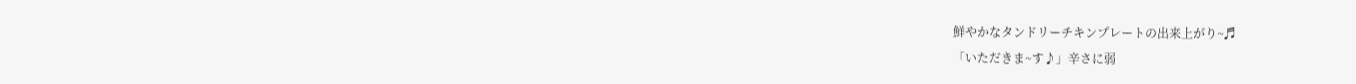鮮やかなタンドリーチキンプレートの出来上がり~♬
「いただきま~す♪」辛さに弱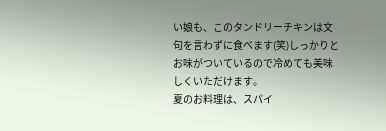い娘も、このタンドリーチキンは文句を言わずに食べます(笑)しっかりとお味がついているので冷めても美味しくいただけます。
夏のお料理は、スパイ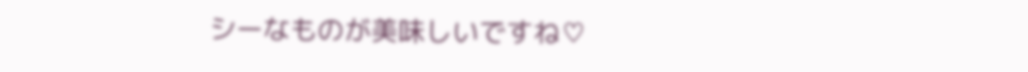シーなものが美味しいですね♡